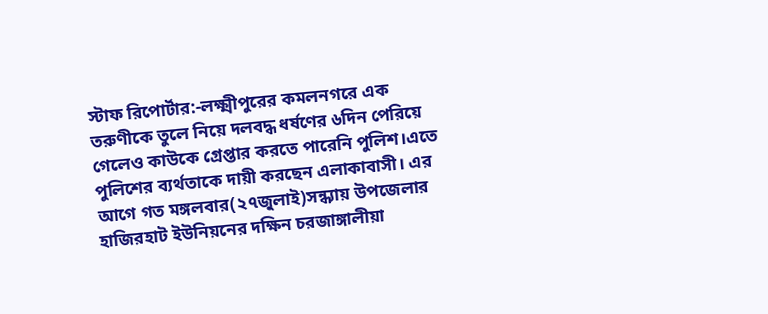স্টাফ রিপোর্টার:-লক্ষ্মীপুরের কমলনগরে এক তরুণীকে তুলে নিয়ে দলবদ্ধ ধর্ষণের ৬দিন পেরিয়ে গেলেও কাউকে গ্রেপ্তার করতে পারেনি পুলিশ।এতে পুলিশের ব্যর্থতাকে দায়ী করছেন এলাকাবাসী। এর আগে গত মঙ্গলবার(২৭জুলাই)সন্ধ্যায় উপজেলার হাজিরহাট ইউনিয়নের দক্ষিন চরজাঙ্গালীয়া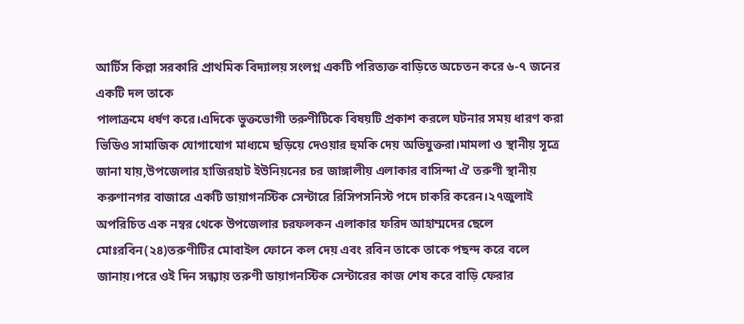আর্টিস কিল্লা সরকারি প্রাথমিক বিদ্যালয় সংলগ্ন একটি পরিত্যক্ত বাড়িতে অচেতন করে ৬-৭ জনের একটি দল তাকে
পালাক্রমে ধর্ষণ করে।এদিকে ভুক্তভোগী তরুণীটিকে বিষয়টি প্রকাশ করলে ঘটনার সময় ধারণ করা ভিডিও সামাজিক যোগাযোগ মাধ্যমে ছড়িয়ে দেওয়ার হুমকি দেয় অভিযুক্তরা।মামলা ও স্থানীয় সূত্রে জানা যায়,উপজেলার হাজিরহাট ইউনিয়নের চর জাঙ্গালীয় এলাকার বাসিন্দা ঐ তরুণী স্থানীয় করুণানগর বাজারে একটি ডায়াগনস্টিক সেন্টারে রিসিপসনিস্ট পদে চাকরি করেন।২৭জুলাই অপরিচিত এক নম্বর থেকে উপজেলার চরফলকন এলাকার ফরিদ আহাম্মদের ছেলে মোঃরবিন(২৪)তরুণীটির মোবাইল ফোনে কল দেয় এবং রবিন তাকে তাকে পছন্দ করে বলে জানায়।পরে ওই দিন সন্ধ্যায় তরুণী ডায়াগনস্টিক সেন্টারের কাজ শেষ করে বাড়ি ফেরার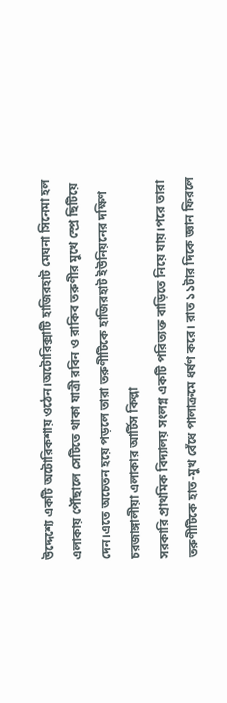উদ্দেশ্যে একটি অটোরিকশায় ওঠেন।অটোরিক্সাটি হাজিরহাট মেঘনা সিনেমা হল এলাকায় পৌঁছালে সেটিতে থাকা যাত্রী রবিন ও রাকিব তরুণীর মুখে স্প্রে ছিটিয়ে দেন।এতে অচেতন হয়ে পড়লে তারা তরুণীটিকে হাজিরহাট ইউনিয়নের দক্ষিণ চরজাঙ্গালীয়া এলাকার আর্টিস কিল্লা
সরকারি প্রাথমিক বিদ্যালয় সংলগ্ন একটি পরিত্যক্ত বাড়িতে নিয়ে যায়।পরে তারা তরুণীটিকে হাত-মুখ বেঁধে পালাক্রমে ধর্ষণ করে। রাত ১১টার দিকে জ্ঞান ফিরলে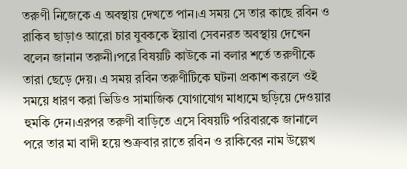তরুণী নিজেকে এ অবস্থায় দেখতে পান।এ সময় সে তার কাছে রবিন ও রাকিব ছাড়াও আরো চার যুবককে ইয়াবা সেবনরত অবস্থায় দেখেন বলেন জানান তরুনী।পরে বিষয়টি কাউকে না বলার শর্তে তরুণীকে তারা ছেড়ে দেয়। এ সময় রবিন তরুণীটিকে ঘটনা প্রকাশ করলে ওই সময়ে ধারণ করা ভিডিও সামাজিক যোগাযোগ মাধ্যমে ছড়িয়ে দেওয়ার হুমকি দেন।এরপর তরুণী বাড়িতে এসে বিষয়টি পরিবারকে জানালে পরে তার মা বাদী হয়ে শুক্রবার রাতে রবিন ও রাকিবের নাম উল্লেখ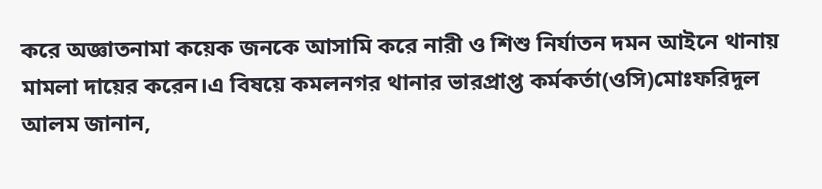করে অজ্ঞাতনামা কয়েক জনকে আসামি করে নারী ও শিশু নির্যাতন দমন আইনে থানায় মামলা দায়ের করেন।এ বিষয়ে কমলনগর থানার ভারপ্রাপ্ত কর্মকর্তা(ওসি)মোঃফরিদুল আলম জানান,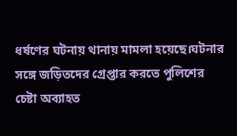ধর্ষণের ঘটনায় থানায় মামলা হয়েছে।ঘটনার সঙ্গে জড়িতদের গ্রেপ্তার করতে পুলিশের চেষ্টা অব্যাহত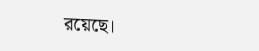রয়েছে।